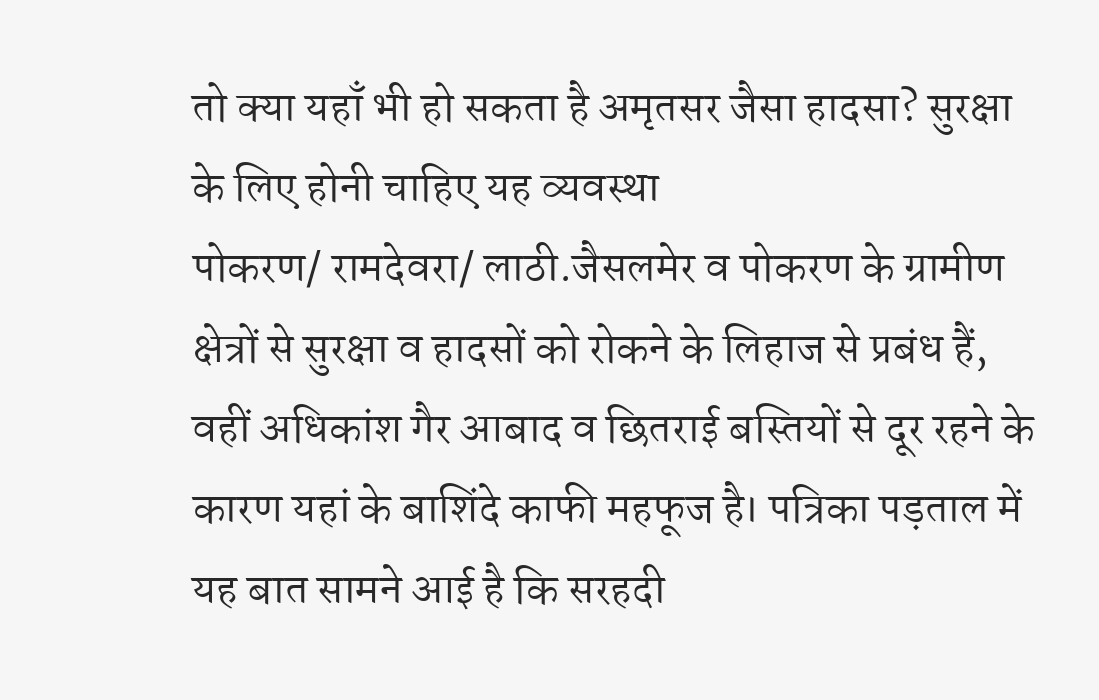तो क्या यहाँ भी हो सकता है अमृतसर जैसा हादसा? सुरक्षा के लिए होनी चाहिए यह व्यवस्था
पोकरण/ रामदेवरा/ लाठी.जैसलमेर व पोकरण के ग्रामीण क्षेत्रों से सुरक्षा व हादसों को रोकने के लिहाज से प्रबंध हैं, वहीं अधिकांश गैर आबाद व छितराई बस्तियों से दूर रहने के कारण यहां के बाशिंदे काफी महफूज है। पत्रिका पड़ताल में यह बात सामने आई है कि सरहदी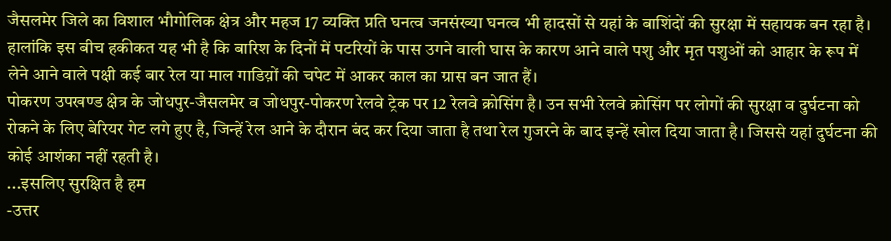जैसलमेर जिले का विशाल भौगोलिक क्षेत्र और महज 17 व्यक्ति प्रति घनत्व जनसंख्या घनत्व भी हादसों से यहां के बाशिंदों की सुरक्षा में सहायक बन रहा है। हालांकि इस बीच हकीकत यह भी है कि बारिश के दिनों में पटरियों के पास उगने वाली घास के कारण आने वाले पशु और मृत पशुओं को आहार के रूप में लेने आने वाले पक्षी कई बार रेल या माल गाडिय़ों की चपेट में आकर काल का ग्रास बन जात हैं।
पोकरण उपखण्ड क्षेत्र के जोधपुर-जैसलमेर व जोधपुर-पोकरण रेलवे ट्रेक पर 12 रेलवे क्रोसिंग है। उन सभी रेलवे क्रोसिंग पर लोगों की सुरक्षा व दुर्घटना को रोकने के लिए बेरियर गेट लगे हुए है, जिन्हें रेल आने के दौरान बंद कर दिया जाता है तथा रेल गुजरने के बाद इन्हें खोल दिया जाता है। जिससे यहां दुर्घटना की कोई आशंका नहीं रहती है।
...इसलिए सुरक्षित है हम
-उत्तर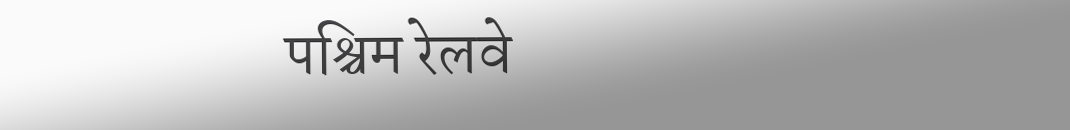पश्चिम रेलवे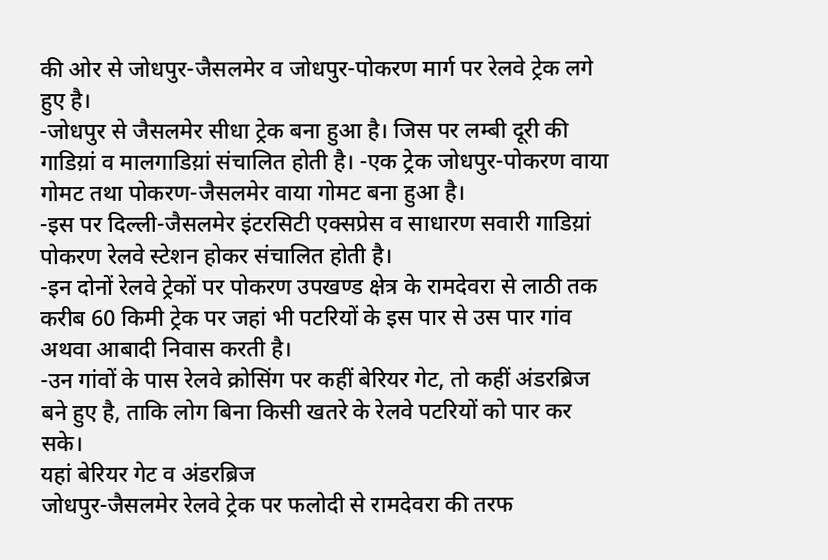की ओर से जोधपुर-जैसलमेर व जोधपुर-पोकरण मार्ग पर रेलवे ट्रेक लगे हुए है।
-जोधपुर से जैसलमेर सीधा ट्रेक बना हुआ है। जिस पर लम्बी दूरी की गाडिय़ां व मालगाडिय़ां संचालित होती है। -एक ट्रेक जोधपुर-पोकरण वाया गोमट तथा पोकरण-जैसलमेर वाया गोमट बना हुआ है।
-इस पर दिल्ली-जैसलमेर इंटरसिटी एक्सप्रेस व साधारण सवारी गाडिय़ां पोकरण रेलवे स्टेशन होकर संचालित होती है।
-इन दोनों रेलवे ट्रेकों पर पोकरण उपखण्ड क्षेत्र के रामदेवरा से लाठी तक करीब 60 किमी ट्रेक पर जहां भी पटरियों के इस पार से उस पार गांव अथवा आबादी निवास करती है।
-उन गांवों के पास रेलवे क्रोसिंग पर कहीं बेरियर गेट, तो कहीं अंडरब्रिज बने हुए है, ताकि लोग बिना किसी खतरे के रेलवे पटरियों को पार कर सके।
यहां बेरियर गेट व अंडरब्रिज
जोधपुर-जैसलमेर रेलवे ट्रेक पर फलोदी से रामदेवरा की तरफ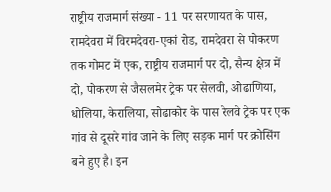राष्ट्रीय राजमार्ग संख्या - 11 पर सरणायत के पास, रामदेवरा में विरमदेवरा-एकां रोड, रामदेवरा से पोकरण तक गोमट में एक, राष्ट्रीय राजमार्ग पर दो, सैन्य क्षेत्र में दो, पोकरण से जैसलमेर ट्रेक पर सेलवी, ओढाणिया, धोलिया, केरालिया, सोढाकोर के पास रेलवे ट्रेक पर एक गांव से दूसरे गांव जाने के लिए सड़क मार्ग पर क्रोसिंग बने हुए है। इन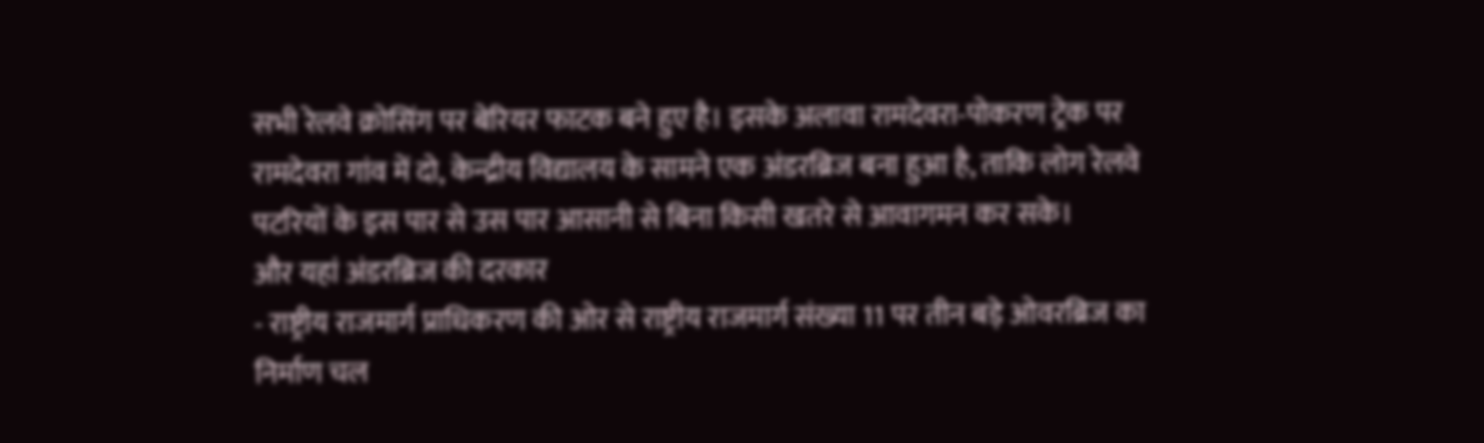सभी रेलवे क्रोसिंग पर बेरियर फाटक बने हुए है। इसके अलावा रामदेवरा-पोकरण ट्रेक पर रामदेवरा गांव में दो, केन्द्रीय विद्यालय के सामने एक अंडरब्रिज बना हुआ है, ताकि लोग रेलवे पटरियों के इस पार से उस पार आसानी से बिना किसी खतरे से आवागमन कर सके।
और यहां अंडरब्रिज की दरकार
- राष्ट्रीय राजमार्ग प्राधिकरण की ओर से राष्ट्रीय राजमार्ग संख्या 11 पर तीन बड़े ओवरब्रिज का निर्माण चल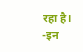रहा है।
-इन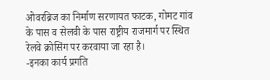ओवरब्रिज का निर्माण सरणायत फाटक, गोमट गांव के पास व सेलवी के पास राष्ट्रीय राजमार्ग पर स्थित रेलवे क्रोसिंग पर करवाया जा रहा है।
-इनका कार्य प्रगति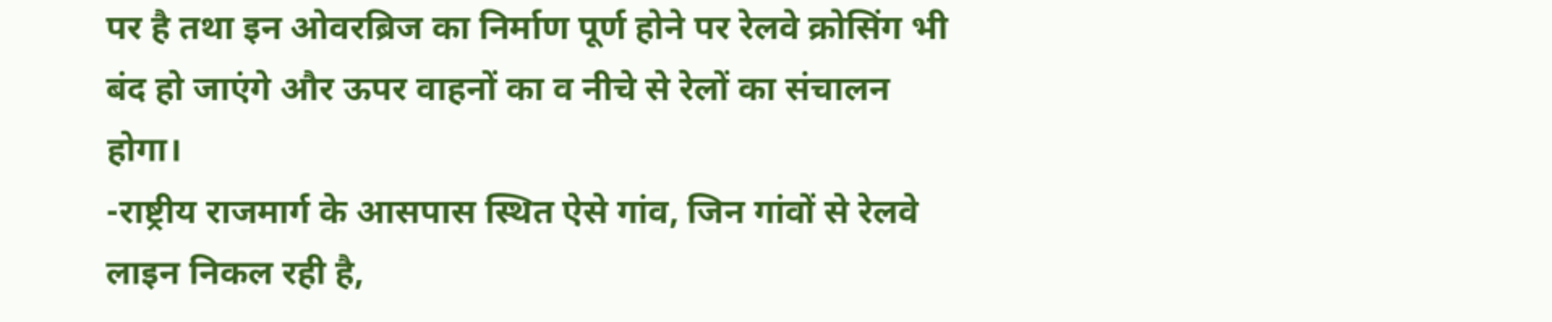पर है तथा इन ओवरब्रिज का निर्माण पूर्ण होने पर रेलवे क्रोसिंग भी बंद हो जाएंगे और ऊपर वाहनों का व नीचे से रेलों का संचालन होगा।
-राष्ट्रीय राजमार्ग के आसपास स्थित ऐसे गांव, जिन गांवों से रेलवे लाइन निकल रही है,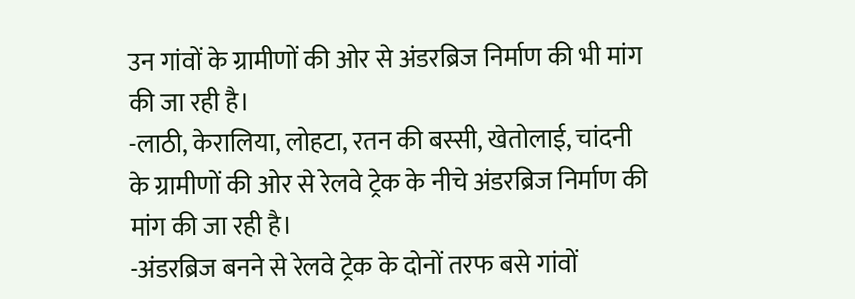उन गांवों के ग्रामीणों की ओर से अंडरब्रिज निर्माण की भी मांग की जा रही है।
-लाठी, केरालिया, लोहटा, रतन की बस्सी, खेतोलाई, चांदनी के ग्रामीणों की ओर से रेलवे ट्रेक के नीचे अंडरब्रिज निर्माण की मांग की जा रही है।
-अंडरब्रिज बनने से रेलवे ट्रेक के दोनों तरफ बसे गांवों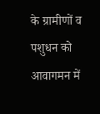के ग्रामीणों व पशुधन को आवागमन में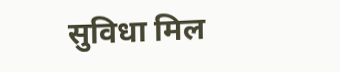सुविधा मिल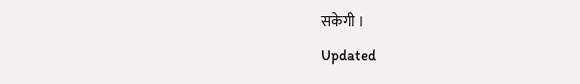सकेगी ।
Updated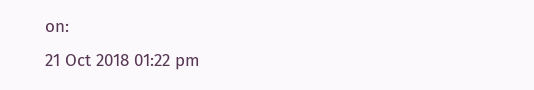on:
21 Oct 2018 01:22 pm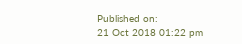Published on:
21 Oct 2018 01:22 pm